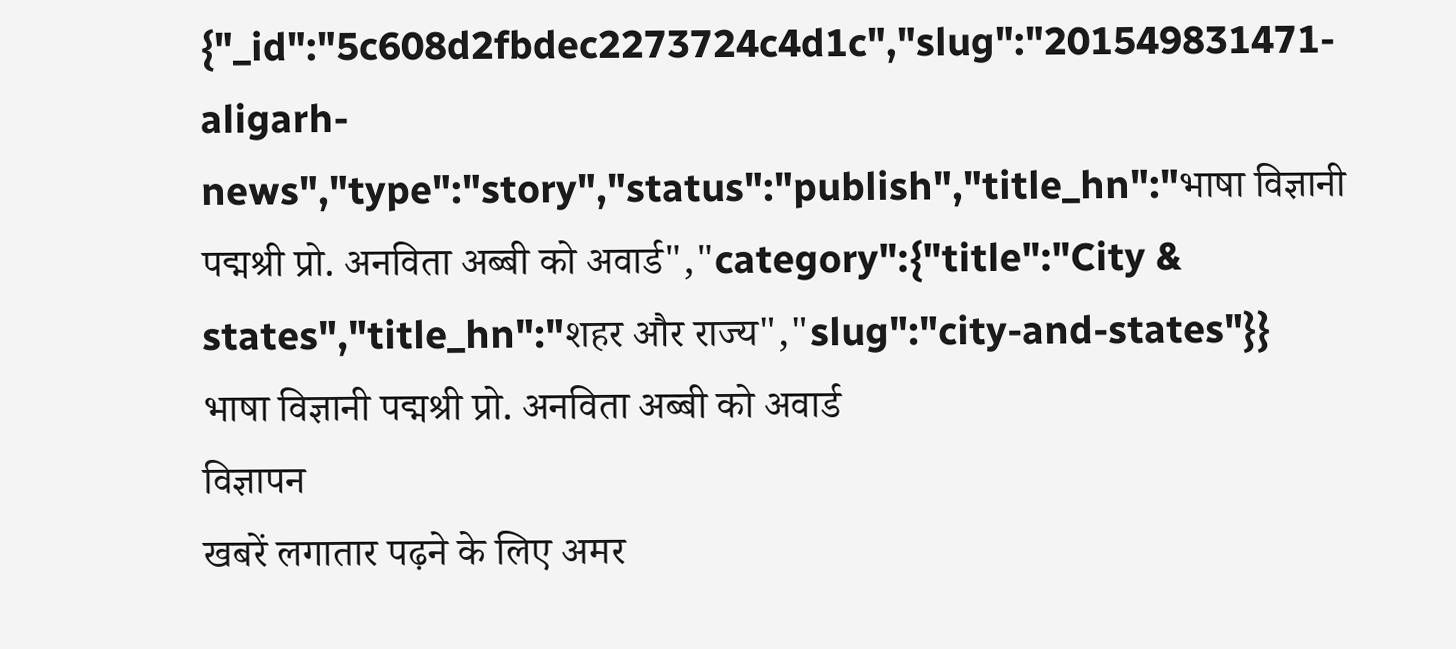{"_id":"5c608d2fbdec2273724c4d1c","slug":"201549831471-aligarh-news","type":"story","status":"publish","title_hn":"भाषा विज्ञानी पद्मश्री प्रो. अनविता अब्बी को अवार्ड","category":{"title":"City & states","title_hn":"शहर और राज्य","slug":"city-and-states"}}
भाषा विज्ञानी पद्मश्री प्रो. अनविता अब्बी को अवार्ड
विज्ञापन
खबरें लगातार पढ़ने के लिए अमर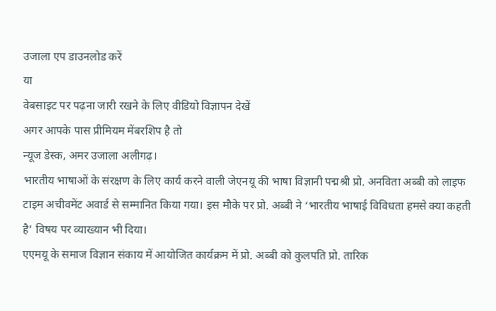उजाला एप डाउनलोड करें
या
वेबसाइट पर पढ़ना जारी रखने के लिए वीडियो विज्ञापन देखें
अगर आपके पास प्रीमियम मेंबरशिप है तो
न्यूज डेस्क, अमर उजाला अलीगढ़।
भारतीय भाषाओं के संरक्षण के लिए कार्य करने वाली जेएनयू की भाषा विज्ञानी पद्मश्री प्रो. अनविता अब्बी को लाइफ टाइम अचीवमेंट अवार्ड से सम्मानित किया गया। इस मौके पर प्रो. अब्बी ने ‘भारतीय भाषाई विविधता हमसे क्या कहती है’ विषय पर व्याख्यान भी दिया।
एएमयू के समाज विज्ञान संकाय में आयोजित कार्यक्रम में प्रो. अब्बी को कुलपति प्रो. तारिक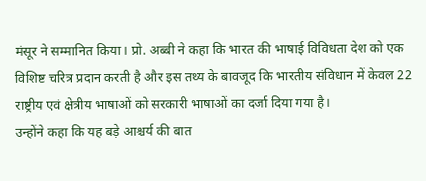मंसूर ने सम्मानित किया। प्रो. अब्बी ने कहा कि भारत की भाषाई विविधता देश को एक विशिष्ट चरित्र प्रदान करती है और इस तथ्य के बावजूद कि भारतीय संविधान में केवल 22 राष्ट्रीय एवं क्षेत्रीय भाषाओं को सरकारी भाषाओं का दर्जा दिया गया है।
उन्होंने कहा कि यह बड़े आश्चर्य की बात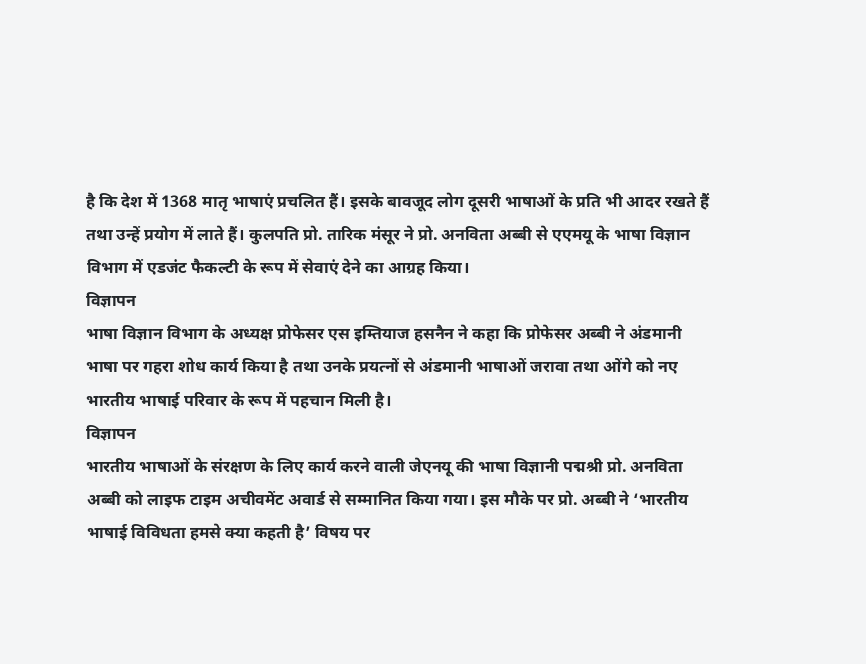है कि देश में 1368 मातृ भाषाएं प्रचलित हैं। इसके बावजूद लोग दूसरी भाषाओं के प्रति भी आदर रखते हैं तथा उन्हें प्रयोग में लाते हैं। कुलपति प्रो. तारिक मंसूर ने प्रो. अनविता अब्बी से एएमयू के भाषा विज्ञान विभाग में एडजंट फैकल्टी के रूप में सेवाएं देने का आग्रह किया।
विज्ञापन
भाषा विज्ञान विभाग के अध्यक्ष प्रोफेसर एस इम्तियाज हसनैन ने कहा कि प्रोफेसर अब्बी ने अंडमानी भाषा पर गहरा शोध कार्य किया है तथा उनके प्रयत्नों से अंडमानी भाषाओं जरावा तथा ओंगे को नए भारतीय भाषाई परिवार के रूप में पहचान मिली है।
विज्ञापन
भारतीय भाषाओं के संरक्षण के लिए कार्य करने वाली जेएनयू की भाषा विज्ञानी पद्मश्री प्रो. अनविता अब्बी को लाइफ टाइम अचीवमेंट अवार्ड से सम्मानित किया गया। इस मौके पर प्रो. अब्बी ने ‘भारतीय भाषाई विविधता हमसे क्या कहती है’ विषय पर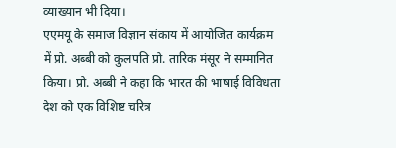व्याख्यान भी दिया।
एएमयू के समाज विज्ञान संकाय में आयोजित कार्यक्रम में प्रो. अब्बी को कुलपति प्रो. तारिक मंसूर ने सम्मानित किया। प्रो. अब्बी ने कहा कि भारत की भाषाई विविधता देश को एक विशिष्ट चरित्र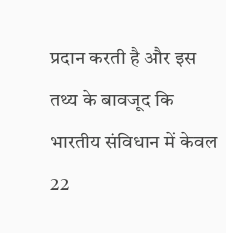प्रदान करती है और इस तथ्य के बावजूद कि भारतीय संविधान में केवल 22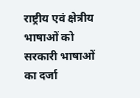राष्ट्रीय एवं क्षेत्रीय भाषाओं को सरकारी भाषाओं का दर्जा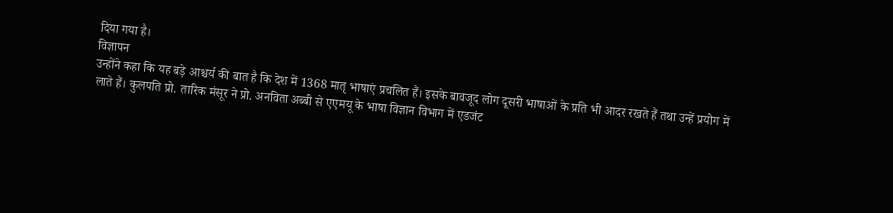दिया गया है।
विज्ञापन
उन्होंने कहा कि यह बड़े आश्चर्य की बात है कि देश में 1368 मातृ भाषाएं प्रचलित हैं। इसके बावजूद लोग दूसरी भाषाओं के प्रति भी आदर रखते हैं तथा उन्हें प्रयोग में लाते हैं। कुलपति प्रो. तारिक मंसूर ने प्रो. अनविता अब्बी से एएमयू के भाषा विज्ञान विभाग में एडजंट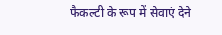फैकल्टी के रूप में सेवाएं देने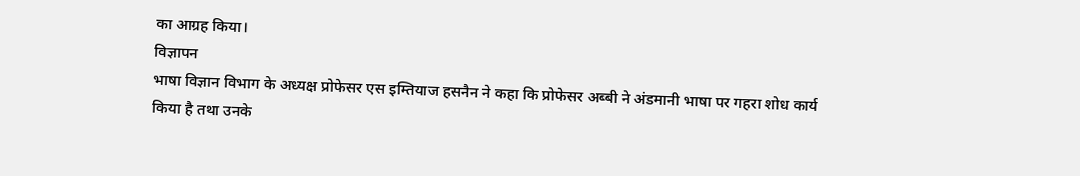का आग्रह किया।
विज्ञापन
भाषा विज्ञान विभाग के अध्यक्ष प्रोफेसर एस इम्तियाज हसनैन ने कहा कि प्रोफेसर अब्बी ने अंडमानी भाषा पर गहरा शोध कार्य किया है तथा उनके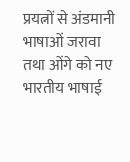प्रयत्नों से अंडमानी भाषाओं जरावा तथा ओंगे को नए भारतीय भाषाई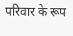परिवार के रूप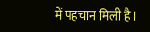में पहचान मिली है।